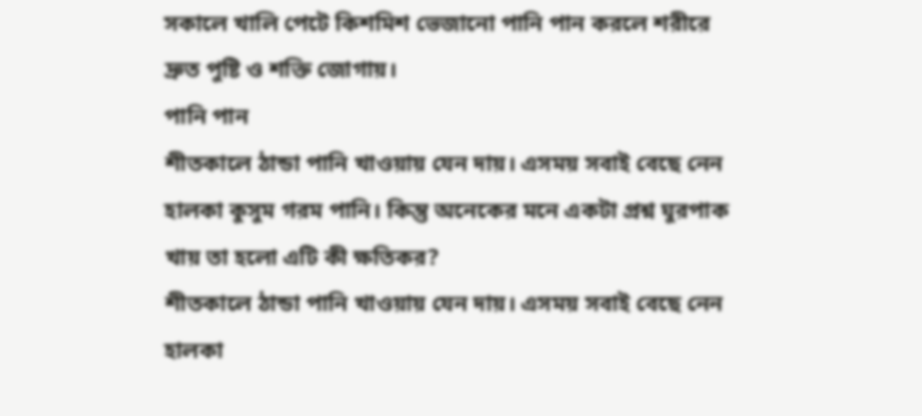সকালে খালি পেটে কিশমিশ ভেজানো পানি পান করলে শরীরে দ্রুত পুষ্টি ও শক্তি জোগায়।
পানি পান
শীতকালে ঠান্ডা পানি খাওয়ায় যেন দায়। এসময় সবাই বেছে নেন হালকা কুসুম গরম পানি। কিন্তু অনেকের মনে একটা প্রশ্ন ঘুরপাক খায় তা হলো এটি কী ক্ষতিকর?
শীতকালে ঠান্ডা পানি খাওয়ায় যেন দায়। এসময় সবাই বেছে নেন হালকা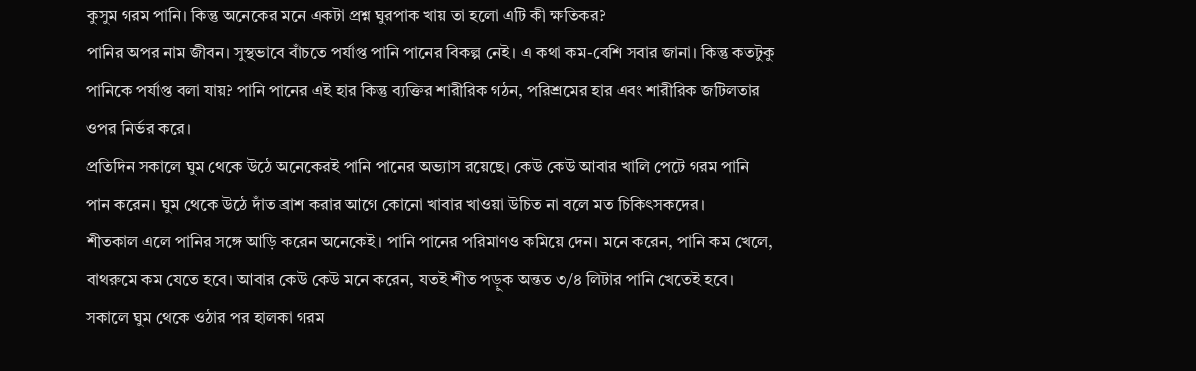কুসুম গরম পানি। কিন্তু অনেকের মনে একটা প্রশ্ন ঘুরপাক খায় তা হলো এটি কী ক্ষতিকর?
পানির অপর নাম জীবন। সুস্থভাবে বাঁচতে পর্যাপ্ত পানি পানের বিকল্প নেই। এ কথা কম-বেশি সবার জানা। কিন্তু কতটুকু পানিকে পর্যাপ্ত বলা যায়? পানি পানের এই হার কিন্তু ব্যক্তির শারীরিক গঠন, পরিশ্রমের হার এবং শারীরিক জটিলতার ওপর নির্ভর করে।
প্রতিদিন সকালে ঘুম থেকে উঠে অনেকেরই পানি পানের অভ্যাস রয়েছে। কেউ কেউ আবার খালি পেটে গরম পানি পান করেন। ঘুম থেকে উঠে দাঁত ব্রাশ করার আগে কোনো খাবার খাওয়া উচিত না বলে মত চিকিৎসকদের।
শীতকাল এলে পানির সঙ্গে আড়ি করেন অনেকেই। পানি পানের পরিমাণও কমিয়ে দেন। মনে করেন, পানি কম খেলে, বাথরুমে কম যেতে হবে। আবার কেউ কেউ মনে করেন, যতই শীত পড়ুক অন্তত ৩/৪ লিটার পানি খেতেই হবে।
সকালে ঘুম থেকে ওঠার পর হালকা গরম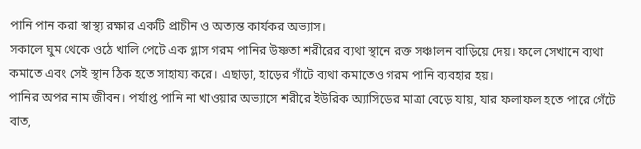পানি পান করা স্বাস্থ্য রক্ষার একটি প্রাচীন ও অত্যন্ত কার্যকর অভ্যাস।
সকালে ঘুম থেকে ওঠে খালি পেটে এক গ্লাস গরম পানির উষ্ণতা শরীরের ব্যথা স্থানে রক্ত সঞ্চালন বাড়িয়ে দেয়। ফলে সেখানে ব্যথা কমাতে এবং সেই স্থান ঠিক হতে সাহায্য করে। এছাড়া, হাড়ের গাঁটে ব্যথা কমাতেও গরম পানি ব্যবহার হয়।
পানির অপর নাম জীবন। পর্যাপ্ত পানি না খাওয়ার অভ্যাসে শরীরে ইউরিক অ্যাসিডের মাত্রা বেড়ে যায়, যার ফলাফল হতে পারে গেঁটে বাত,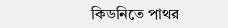কিডনিতে পাথর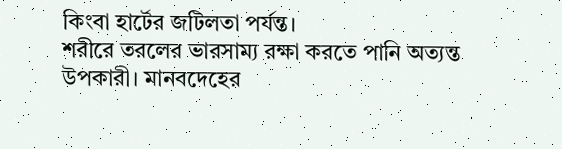কিংবা হার্টের জটিলতা পর্যন্ত।
শরীরে তরলের ভারসাম্য রক্ষা করতে পানি অত্যন্ত উপকারী। মানবদেহের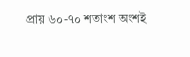প্রায় ৬০-৭০ শতাংশ অংশই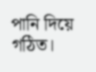পানি দিয়ে গঠিত।